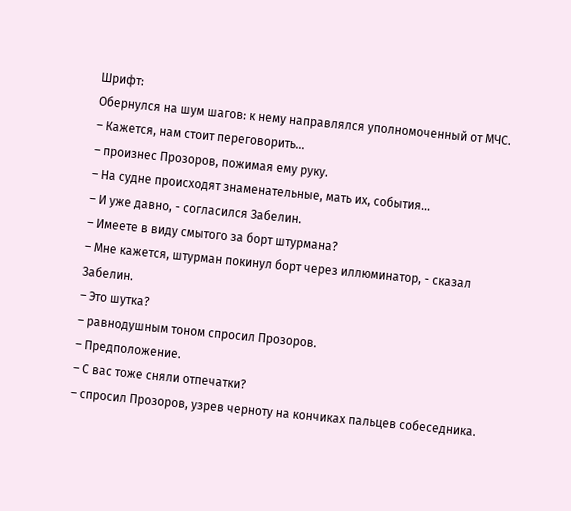Шрифт:
Обернулся на шум шагов: к нему направлялся уполномоченный от МЧС.
– Кажется, нам стоит переговорить...
– произнес Прозоров, пожимая ему руку.
– На судне происходят знаменательные, мать их, события...
– И уже давно, - согласился Забелин.
– Имеете в виду смытого за борт штурмана?
– Мне кажется, штурман покинул борт через иллюминатор, - сказал Забелин.
– Это шутка?
– равнодушным тоном спросил Прозоров.
– Предположение.
– С вас тоже сняли отпечатки?
– спросил Прозоров, узрев черноту на кончиках пальцев собеседника.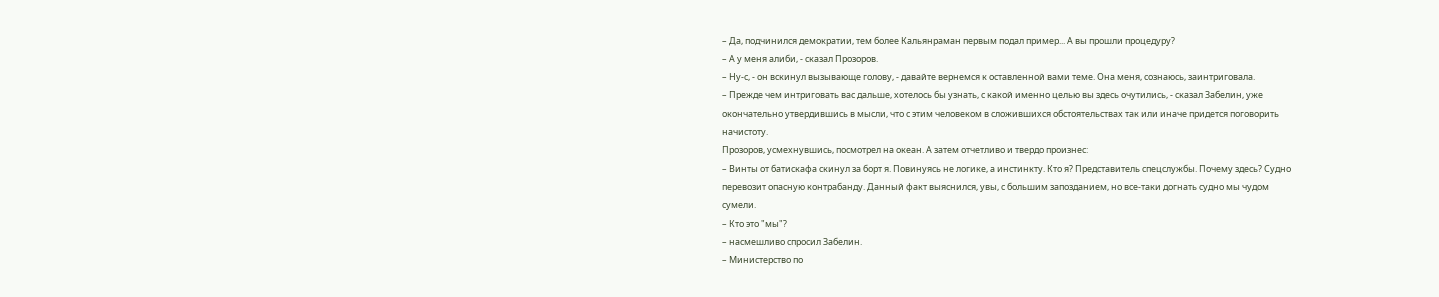– Да, подчинился демократии, тем более Кальянраман первым подал пример... А вы прошли процедуру?
– А у меня алиби, - сказал Прозоров.
– Ну-с, - он вскинул вызывающе голову, - давайте вернемся к оставленной вами теме. Она меня, сознаюсь, заинтриговала.
– Прежде чем интриговать вас дальше, хотелось бы узнать, с какой именно целью вы здесь очутились, - сказал Забелин, уже окончательно утвердившись в мысли, что с этим человеком в сложившихся обстоятельствах так или иначе придется поговорить начистоту.
Прозоров, усмехнувшись, посмотрел на океан. А затем отчетливо и твердо произнес:
– Винты от батискафа скинул за борт я. Повинуясь не логике, а инстинкту. Кто я? Представитель спецслужбы. Почему здесь? Судно перевозит опасную контрабанду. Данный факт выяснился, увы, с большим запозданием, но все-таки догнать судно мы чудом сумели.
– Кто это "мы"?
– насмешливо спросил Забелин.
– Министерство по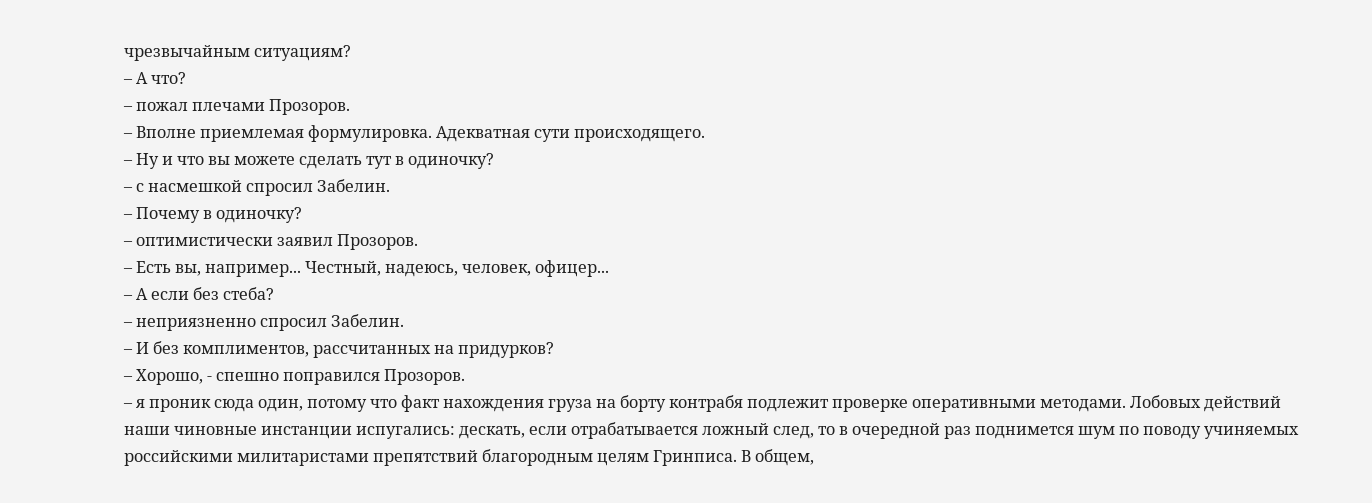чрезвычайным ситуациям?
– А что?
– пожал плечами Прозоров.
– Вполне приемлемая формулировка. Адекватная сути происходящего.
– Ну и что вы можете сделать тут в одиночку?
– с насмешкой спросил Забелин.
– Почему в одиночку?
– оптимистически заявил Прозоров.
– Есть вы, например... Честный, надеюсь, человек, офицер...
– А если без стеба?
– неприязненно спросил Забелин.
– И без комплиментов, рассчитанных на придурков?
– Хорошо, - спешно поправился Прозоров.
– я проник сюда один, потому что факт нахождения груза на борту контрабя подлежит проверке оперативными методами. Лобовых действий наши чиновные инстанции испугались: дескать, если отрабатывается ложный след, то в очередной раз поднимется шум по поводу учиняемых российскими милитаристами препятствий благородным целям Гринписа. В общем,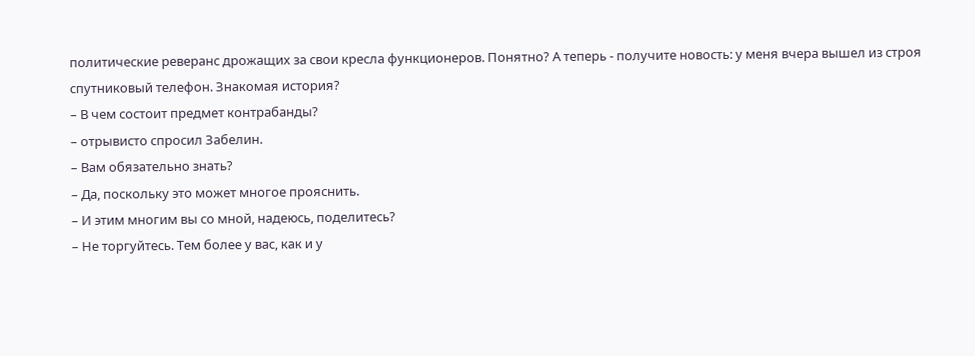политические реверанс дрожащих за свои кресла функционеров. Понятно? А теперь - получите новость: у меня вчера вышел из строя спутниковый телефон. Знакомая история?
– В чем состоит предмет контрабанды?
– отрывисто спросил Забелин.
– Вам обязательно знать?
– Да, поскольку это может многое прояснить.
– И этим многим вы со мной, надеюсь, поделитесь?
– Не торгуйтесь. Тем более у вас, как и у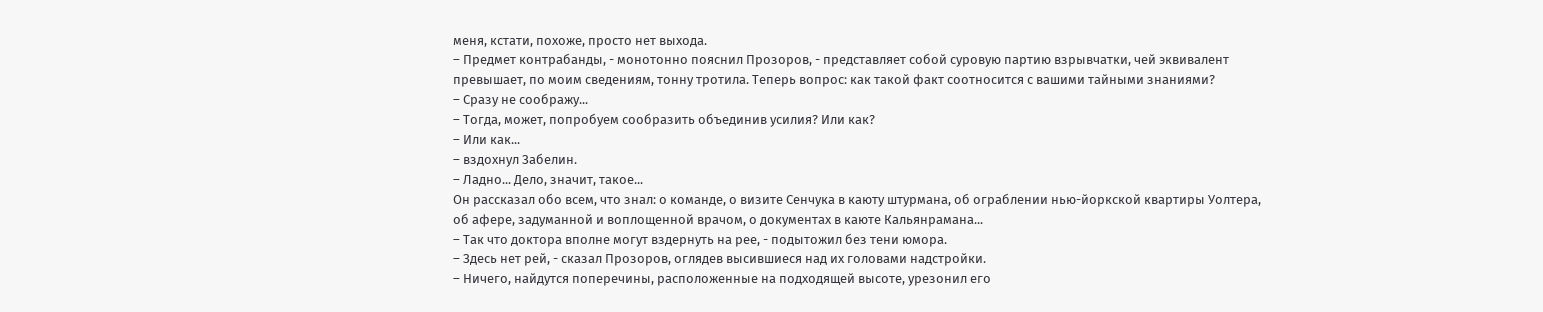меня, кстати, похоже, просто нет выхода.
– Предмет контрабанды, - монотонно пояснил Прозоров, - представляет собой суровую партию взрывчатки, чей эквивалент превышает, по моим сведениям, тонну тротила. Теперь вопрос: как такой факт соотносится с вашими тайными знаниями?
– Сразу не соображу...
– Тогда, может, попробуем сообразить объединив усилия? Или как?
– Или как...
– вздохнул Забелин.
– Ладно... Дело, значит, такое...
Он рассказал обо всем, что знал: о команде, о визите Сенчука в каюту штурмана, об ограблении нью-йоркской квартиры Уолтера, об афере, задуманной и воплощенной врачом, о документах в каюте Кальянрамана...
– Так что доктора вполне могут вздернуть на pee, - подытожил без тени юмора.
– Здесь нет рей, - сказал Прозоров, оглядев высившиеся над их головами надстройки.
– Ничего, найдутся поперечины, расположенные на подходящей высоте, урезонил его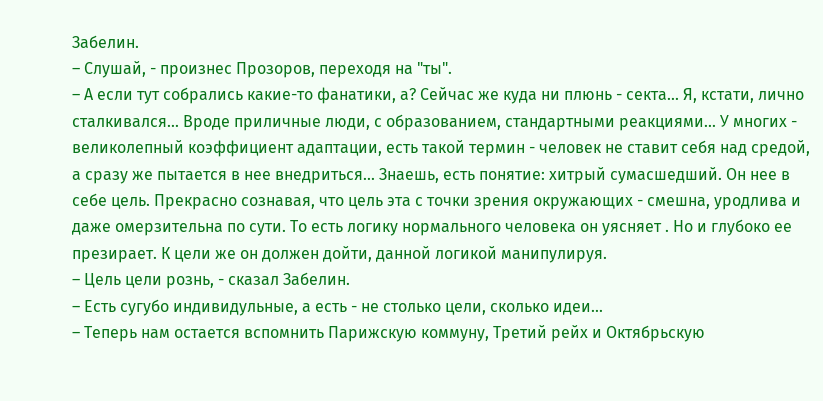Забелин.
– Слушай, - произнес Прозоров, переходя на "ты".
– А если тут собрались какие-то фанатики, а? Сейчас же куда ни плюнь - секта... Я, кстати, лично сталкивался... Вроде приличные люди, с образованием, стандартными реакциями... У многих - великолепный коэффициент адаптации, есть такой термин - человек не ставит себя над средой, а сразу же пытается в нее внедриться... Знаешь, есть понятие: хитрый сумасшедший. Он нее в себе цель. Прекрасно сознавая, что цель эта с точки зрения окружающих - смешна, уродлива и даже омерзительна по сути. То есть логику нормального человека он уясняет . Но и глубоко ее презирает. К цели же он должен дойти, данной логикой манипулируя.
– Цель цели рознь, - сказал Забелин.
– Есть сугубо индивидульные, а есть - не столько цели, сколько идеи...
– Теперь нам остается вспомнить Парижскую коммуну, Третий рейх и Октябрьскую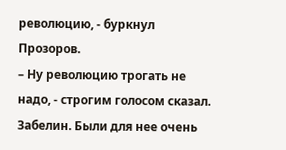революцию, - буркнул Прозоров.
– Ну революцию трогать не надо, - строгим голосом сказал. Забелин. Были для нее очень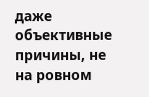даже объективные причины, не на ровном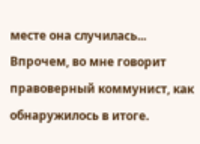месте она случилась... Впрочем, во мне говорит правоверный коммунист, как обнаружилось в итоге.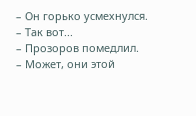– Он горько усмехнулся.
– Так вот...
– Прозоров помедлил.
– Может, они этой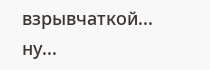взрывчаткой... ну...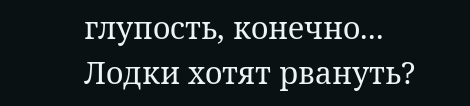глупость, конечно... Лодки хотят рвануть?